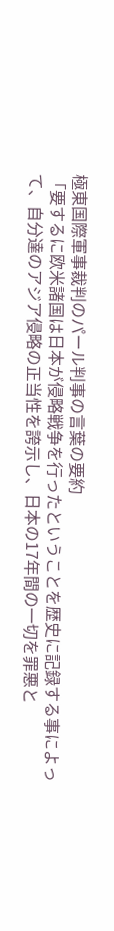極東国際軍事裁判のパール判事の言葉の要約
「要するに欧米諸国は日本が侵略戦争を行ったということを歴史に記録する事によって、自分達のアジア侵略の正当性を誇示し、日本の17年間の一切を罪悪と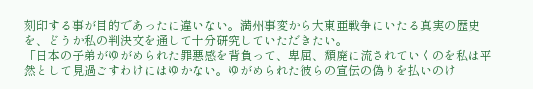刻印する事が目的であったに違いない。満州事変から大東亜戦争にいたる真実の歴史を、どうか私の判決文を通して十分研究していただきたい。
「日本の子弟がゆがめられた罪悪感を背負って、卑屈、頽廃に流されていくのを私は平然として見過ごすわけにはゆかない。ゆがめられた彼らの宣伝の偽りを払いのけ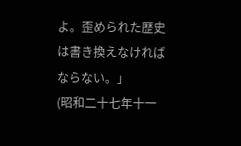よ。歪められた歴史は書き換えなければならない。」
(昭和二十七年十一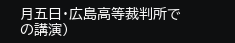月五日・広島高等裁判所での講演)